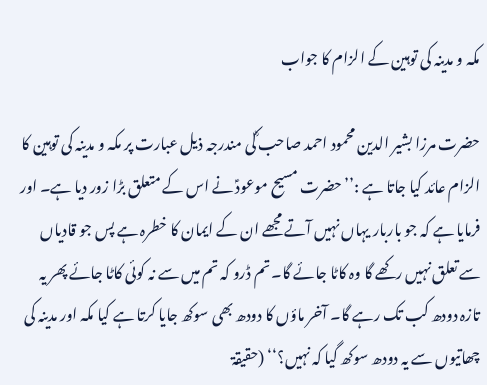مکہ و مدینہ کی توہین کے الزام کا جواب

حضرت مرزا بشیر الدین محمود احمد صاحب ؓکی مندرجہ ذیل عبارت پر مکہ و مدینہ کی توہین کا الزام عائد کیا جاتا ہے :’’حضرت مسیح موعودؑ نے اس کے متعلق بڑا زور دیا ہے۔ اور فرمایا ہے کہ جو باربار یہاں نہیں آتے مجھے ان کے ایمان کا خطرہ ہے پس جو قادیاں سے تعلق نہیں رکھے گا وہ کاٹا جائے گا۔ تم ڈرو کہ تم میں سے نہ کوئی کاٹا جائے پھر یہ تازہ دودھ کب تک رہے گا۔ آخر ماؤں کا دودھ بھی سوکھ جایا کرتا ہے کیا مکہ اور مدینہ کی چھاتیوں سے یہ دودھ سوکھ گیا کہ نہیں؟‘‘ (حقیقۃ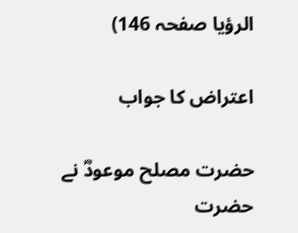الرؤیا صفحہ 146)

اعتراض کا جواب

حضرت مصلح موعودؓ نے حضرت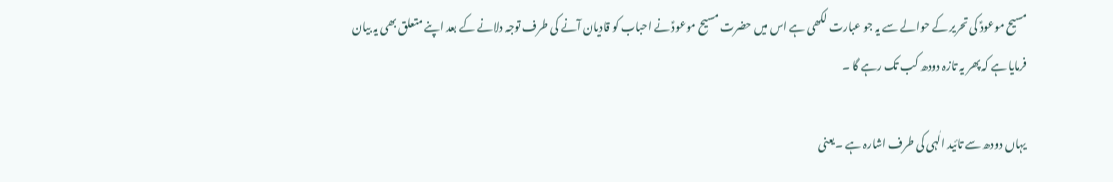مسیح موعودؑ کی تحریر کے حوالے سے یہ جو عبارت لکھی ہے اس میں حضرت مسیح موعودؑ نے احباب کو قادیان آنے کی طرف توجہ دلانے کے بعد اپنے متعلق بھی یہ بیان فرمایا ہے کہ پھر یہ تازہ دودھ کب تک رہے گا ۔

یہاں دودھ سے تائید الٰہی کی طرف اشارہ ہے ۔یعنی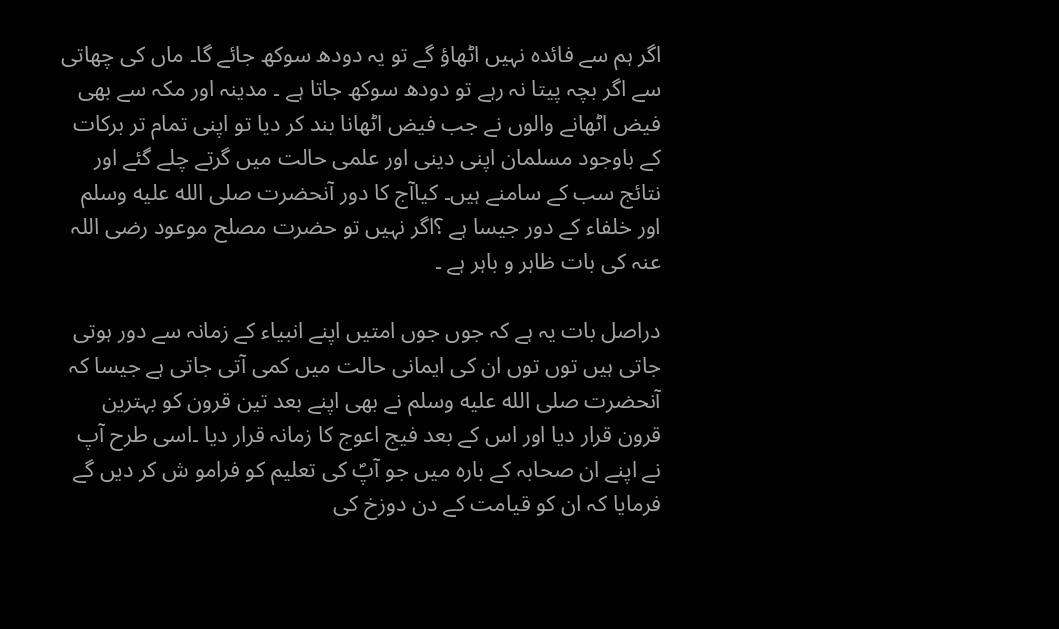اگر ہم سے فائدہ نہیں اٹھاؤ گے تو یہ دودھ سوکھ جائے گا۔ ماں کی چھاتی سے اگر بچہ پیتا نہ رہے تو دودھ سوکھ جاتا ہے ۔ مدینہ اور مکہ سے بھی فیض اٹھانے والوں نے جب فیض اٹھانا بند کر دیا تو اپنی تمام تر برکات کے باوجود مسلمان اپنی دینی اور علمی حالت میں گرتے چلے گئے اور نتائج سب کے سامنے ہیں۔ کیاآج کا دور آنحضرت صلى الله عليه وسلم اور خلفاء کے دور جیسا ہے ؟اگر نہیں تو حضرت مصلح موعود رضی اللہ عنہ کی بات ظاہر و باہر ہے ۔

دراصل بات یہ ہے کہ جوں جوں امتیں اپنے انبیاء کے زمانہ سے دور ہوتی جاتی ہیں توں توں ان کی ایمانی حالت میں کمی آتی جاتی ہے جیسا کہ آنحضرت صلى الله عليه وسلم نے بھی اپنے بعد تین قرون کو بہترین قرون قرار دیا اور اس کے بعد فیج اعوج کا زمانہ قرار دیا ۔اسی طرح آپ نے اپنے ان صحابہ کے بارہ میں جو آپؐ کی تعلیم کو فرامو ش کر دیں گے فرمایا کہ ان کو قیامت کے دن دوزخ کی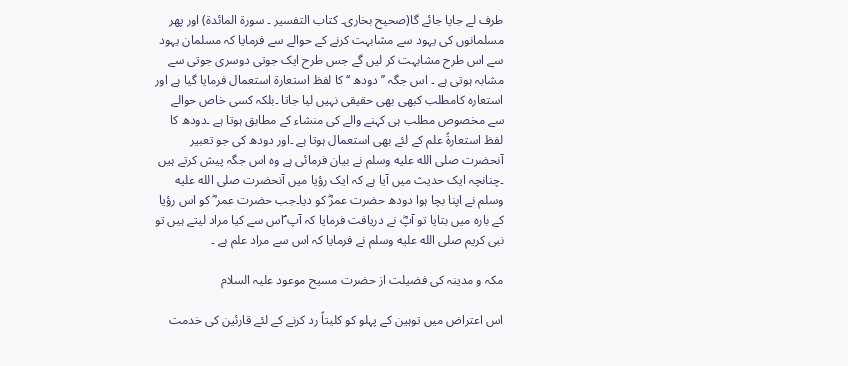طرف لے جایا جائے گا(صحیح بخاری۔ کتاب التفسیر ۔ سورۃ المائدۃ) اور پھر مسلمانوں کی یہود سے مشابہت کرنے کے حوالے سے فرمایا کہ مسلمان یہود سے اس طرح مشابہت کر لیں گے جس طرح ایک جوتی دوسری جوتی سے مشابہ ہوتی ہے ۔ اس جگہ ’’دودھ ‘‘کا لفظ استعارۃ استعمال فرمایا گیا ہے اور استعارہ کامطلب کبھی بھی حقیقی نہیں لیا جاتا ۔بلکہ کسی خاص حوالے سے مخصوص مطلب ہی کہنے والے کی منشاء کے مطابق ہوتا ہے ۔دودھ کا لفظ استعارۃً علم کے لئے بھی استعمال ہوتا ہے ۔اور دودھ کی جو تعبیر آنحضرت صلى الله عليه وسلم نے بیان فرمائی ہے وہ اس جگہ پیش کرتے ہیں ۔چنانچہ ایک حدیث میں آیا ہے کہ ایک رؤیا میں آنحضرت صلى الله عليه وسلم نے اپنا بچا ہوا دودھ حضرت عمرؓ کو دیا۔جب حضرت عمر ؓ کو اس رؤیا کے بارہ میں بتایا تو آپؓ نے دریافت فرمایا کہ آپ ؐاس سے کیا مراد لیتے ہیں تو نبی کریم صلى الله عليه وسلم نے فرمایا کہ اس سے مراد علم ہے ۔

مکہ و مدینہ کی فضیلت از حضرت مسیح موعود علیہ السلام

اس اعتراض میں توہین کے پہلو کو کلیتاً رد کرنے کے لئے قارئین کی خدمت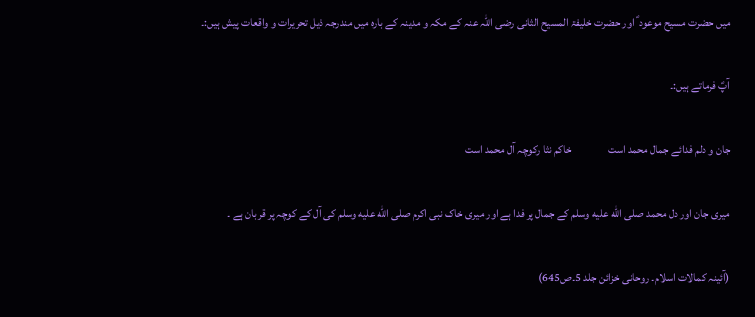میں حضرت مسیح موعود ؑ اور حضرت خلیفۃ المسیح الثانی رضی اللہ عنہ کے مکہ و مدینہ کے بارہ میں مندرجہ ذیل تحریرات و واقعات پیش ہیں:۔

آپؑ فرماتے ہیں:۔

جان و دلم فدائے جمال محمد است                خاکم نثا رکوچہ آل محمد است

میری جان اور دل محمد صلى الله عليه وسلم کے جمال پر فدا ہے اور میری خاک نبی اکرم صلى الله عليه وسلم کی آل کے کوچہ پر قربان ہے ۔

(آئینہ کمالات اسلام۔ روحانی خزائن جلد 5۔ص645)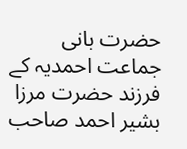حضرت بانی جماعت احمدیہ کے فرزند حضرت مرزا بشیر احمد صاحب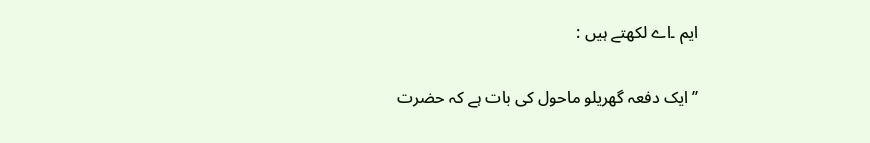ایم ۔اے لکھتے ہیں :

’’ایک دفعہ گھریلو ماحول کی بات ہے کہ حضرت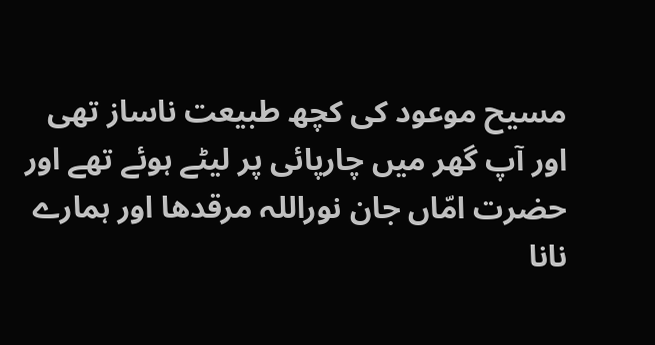مسیح موعود کی کچھ طبیعت ناساز تھی اور آپ گھر میں چارپائی پر لیٹے ہوئے تھے اور حضرت امّاں جان نوراللہ مرقدھا اور ہمارے نانا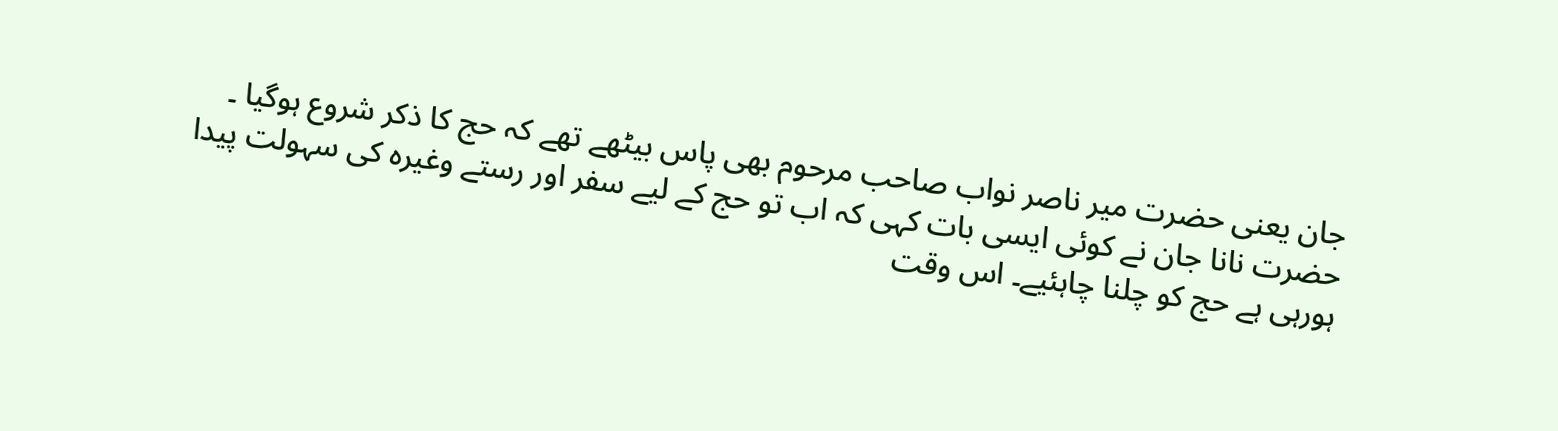جان یعنی حضرت میر ناصر نواب صاحب مرحوم بھی پاس بیٹھے تھے کہ حج کا ذکر شروع ہوگیا ۔ حضرت نانا جان نے کوئی ایسی بات کہی کہ اب تو حج کے لیے سفر اور رستے وغیرہ کی سہولت پیدا ہورہی ہے حج کو چلنا چاہئیے۔ اس وقت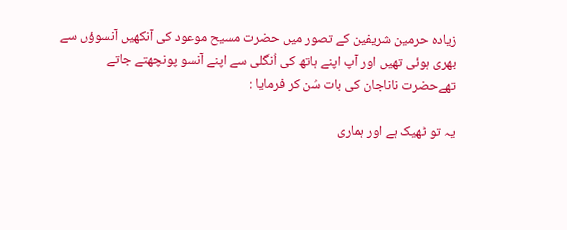زیادہ حرمین شریفین کے تصور میں حضرت مسیح موعود کی آنکھیں آنسوؤں سے بھری ہوئی تھیں اور آپ اپنے ہاتھ کی اُنگلی سے اپنے آنسو پونچھتے جاتے تھےحضرت ناناجان کی بات سُن کر فرمایا :

یہ تو ٹھیک ہے اور ہماری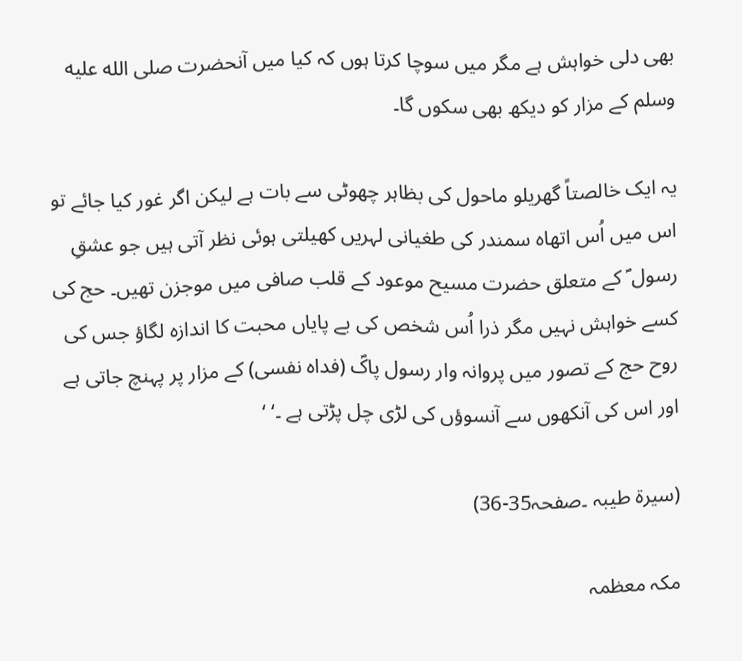بھی دلی خواہش ہے مگر میں سوچا کرتا ہوں کہ کیا میں آنحضرت صلى الله عليه وسلم کے مزار کو دیکھ بھی سکوں گا۔

یہ ایک خالصتاً گھریلو ماحول کی بظاہر چھوٹی سے بات ہے لیکن اگر غور کیا جائے تو اس میں اُس اتھاہ سمندر کی طغیانی لہریں کھیلتی ہوئی نظر آتی ہیں جو عشقِ رسول ؐ کے متعلق حضرت مسیح موعود کے قلب صافی میں موجزن تھیں۔ حج کی کسے خواہش نہیں مگر ذرا اُس شخص کی بے پایاں محبت کا اندازہ لگاؤ جس کی روح حج کے تصور میں پروانہ وار رسول پاکؐ (فداہ نفسی) کے مزار پر پہنچ جاتی ہے اور اس کی آنکھوں سے آنسوؤں کی لڑی چل پڑتی ہے ۔‘ ‘

(سیرۃ طیبہ ۔صفحہ35-36)

مکہ معظمہ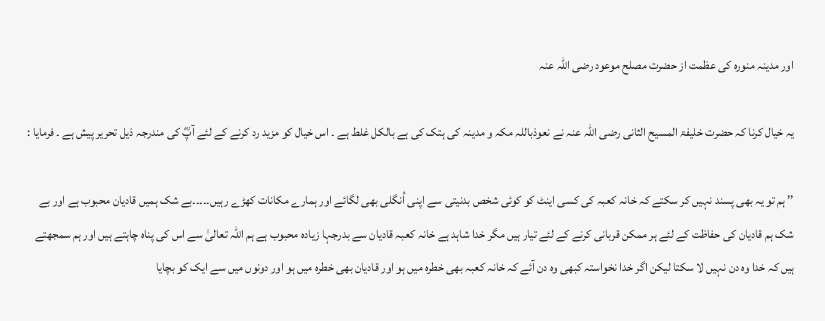اور مدینہ منورہ کی عظمت از حضرت مصلح موعود رضی اللہ عنہ

یہ خیال کرنا کہ حضرت خلیفۃ المسیح الثانی رضی اللہ عنہ نے نعوذباللہ مکہ و مدینہ کی ہتک کی ہے بالکل غلط ہے ۔ اس خیال کو مزید رد کرنے کے لئے آپؓ کی مندرجہ ذیل تحریر پیش ہے ۔ فرمایا :

’’ ہم تو یہ بھی پسند نہیں کر سکتے کہ خانہ کعبہ کی کسی اینٹ کو کوئی شخص بدنیتی سے اپنی اُنگلی بھی لگائے اور ہمارے مکانات کھڑے رہیں۔۔۔۔۔بے شک ہمیں قادیان محبوب ہے اور بے شک ہم قادیان کی حفاظت کے لئے ہر ممکن قربانی کرنے کے لئے تیار ہیں مگر خدا شاہد ہے خانہ کعبہ قادیان سے بدرجہا زیادہ محبوب ہے ہم اللہ تعالیٰ سے اس کی پناہ چاہتے ہیں اور ہم سمجھتے ہیں کہ خدا وہ دن نہیں لا سکتا لیکن اگر خدا نخواستہ کبھی وہ دن آئے کہ خانہ کعبہ بھی خطرہ میں ہو اور قادیان بھی خطرہ میں ہو اور دونوں میں سے ایک کو بچایا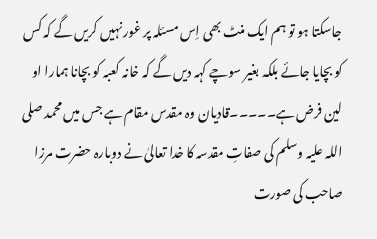جاسکتا ہو تو ہم ایک منٹ بھی اِس مسئلہ پر غور نہیں کریں گے کہ کس کو بچایا جائے بلکہ بغیر سوچے کہہ دیں گے کہ خانہ کعبہ کو بچانا ہمارا او لین فرض ہے۔۔۔۔۔قادیان وہ مقدس مقام ہے جس میں محمد صلی اللہ علیہ وسلم کی صفاتِ مقدسہ کا خدا تعالیٰ نے دوبارہ حضرت مرزا صاحب کی صورت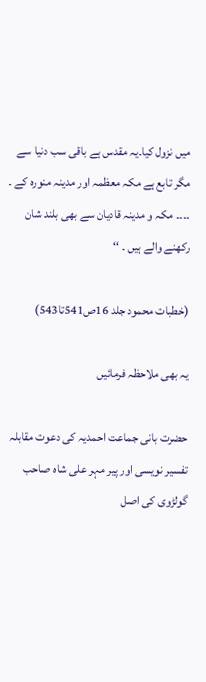میں نزول کیا۔یہ مقدس ہے باقی سب دنیا سے مگر تابع ہے مکہ معظمہ اور مدینہ منورہ کے ۔ ۔۔۔۔ مکہ و مدینہ قادیان سے بھی بلند شان رکھنے والے ہیں ۔ ‘‘

(خطبات محمود جلد 16ص541تا543)

یہ بھی ملاحظہ فرمائیں

حضرت بانی جماعت احمدیہ کی دعوت مقابلہ تفسیر نویسی اور پیر مہر علی شاہ صاحب گولڑوی کی اصل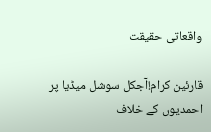واقعاتی حقیقت

قارئین کرام!آجکل سوشل میڈیا پر احمدیوں کے خلاف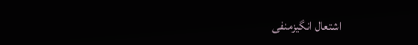اشتعال انگیزمنفی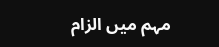مہم میں الزام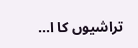تراشیوں کا ا…